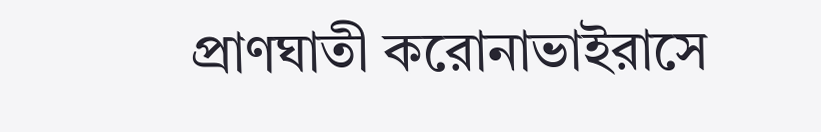প্রাণঘাতী করোনাভাইরাসে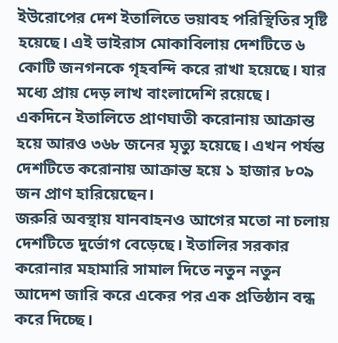ইউরোপের দেশ ইতালিতে ভয়াবহ পরিস্থিতির সৃষ্টি হয়েছে। এই ভাইরাস মোকাবিলায় দেশটিতে ৬ কোটি জনগনকে গৃহবন্দি করে রাখা হয়েছে। যার মধ্যে প্রায় দেড় লাখ বাংলাদেশি রয়েছে।
একদিনে ইতালিতে প্রাণঘাতী করোনায় আক্রান্ত হয়ে আরও ৩৬৮ জনের মৃত্যু হয়েছে। এখন পর্যন্ত দেশটিতে করোনায় আক্রান্ত হয়ে ১ হাজার ৮০৯ জন প্রাণ হারিয়েছেন।
জরুরি অবস্থায় যানবাহনও আগের মতো না চলায় দেশটিতে দুর্ভোগ বেড়েছে। ইতালির সরকার করোনার মহামারি সামাল দিতে নতুন নতুন আদেশ জারি করে একের পর এক প্রতিষ্ঠান বন্ধ করে দিচ্ছে।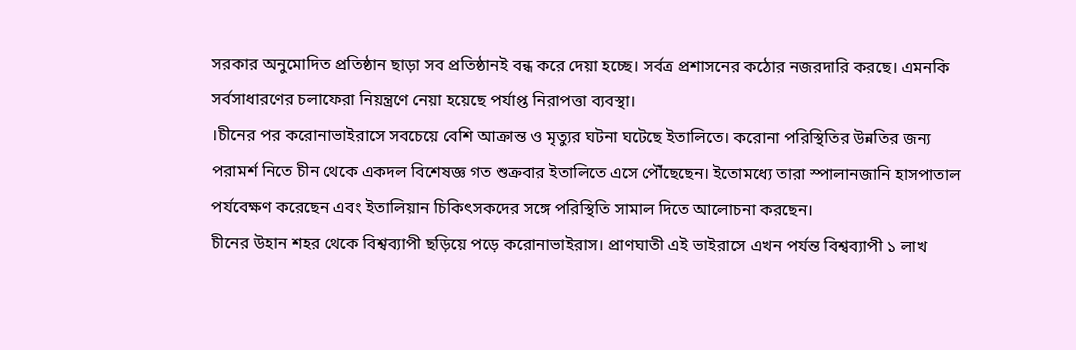সরকার অনুমোদিত প্রতিষ্ঠান ছাড়া সব প্রতিষ্ঠানই বন্ধ করে দেয়া হচ্ছে। সর্বত্র প্রশাসনের কঠোর নজরদারি করছে। এমনকি সর্বসাধারণের চলাফেরা নিয়ন্ত্রণে নেয়া হয়েছে পর্যাপ্ত নিরাপত্তা ব্যবস্থা।
।চীনের পর করোনাভাইরাসে সবচেয়ে বেশি আক্রান্ত ও মৃত্যুর ঘটনা ঘটেছে ইতালিতে। করোনা পরিস্থিতির উন্নতির জন্য পরামর্শ নিতে চীন থেকে একদল বিশেষজ্ঞ গত শুক্রবার ইতালিতে এসে পৌঁছেছেন। ইতোমধ্যে তারা স্পালানজানি হাসপাতাল পর্যবেক্ষণ করেছেন এবং ইতালিয়ান চিকিৎসকদের সঙ্গে পরিস্থিতি সামাল দিতে আলোচনা করছেন।
চীনের উহান শহর থেকে বিশ্বব্যাপী ছড়িয়ে পড়ে করোনাভাইরাস। প্রাণঘাতী এই ভাইরাসে এখন পর্যন্ত বিশ্বব্যাপী ১ লাখ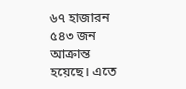৬৭ হাজারন ৫৪৩ জন আক্রান্ত হয়েছে। এতে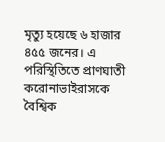মৃত্যু হয়েছে ৬ হাজার ৪৫৫ জনের। এ পরিস্থিতিতে প্রাণঘাতী করোনাভাইরাসকে বৈশ্বিক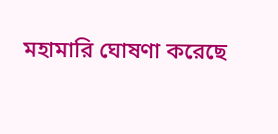মহামারি ঘোষণা করেছে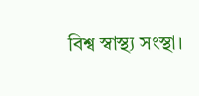বিশ্ব স্বাস্থ্য সংস্থা।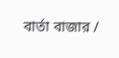বার্তা বাজার /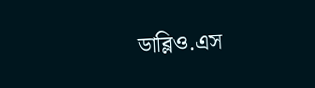ডাব্লিও.এস